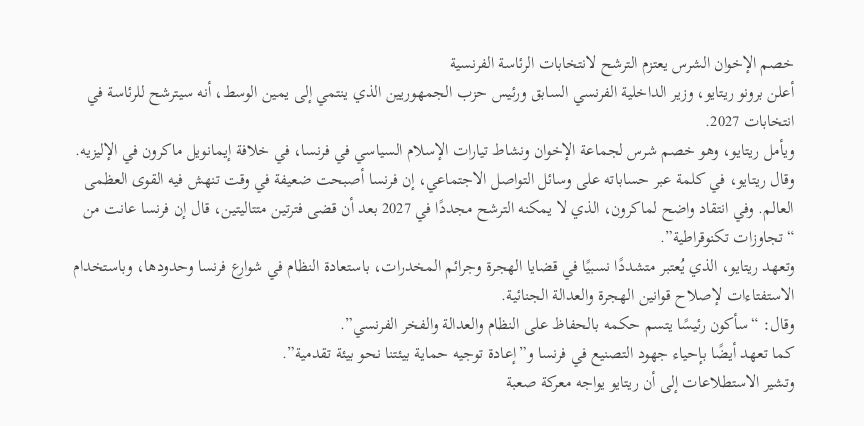خصم الإخوان الشرس يعتزم الترشح لانتخابات الرئاسة الفرنسية
أعلن برونو ريتايو، وزير الداخلية الفرنسي السابق ورئيس حزب الجمهوريين الذي ينتمي إلى يمين الوسط، أنه سيترشح للرئاسة في انتخابات 2027.
ويأمل ريتايو، وهو خصم شرس لجماعة الإخوان ونشاط تيارات الإسلام السياسي في فرنسا، في خلافة إيمانويل ماكرون في الإليزيه.
وقال ريتايو، في كلمة عبر حساباته على وسائل التواصل الاجتماعي، إن فرنسا أصبحت ضعيفة في وقت تنهش فيه القوى العظمى العالم. وفي انتقاد واضح لماكرون، الذي لا يمكنه الترشح مجددًا في 2027 بعد أن قضى فترتين متتاليتين، قال إن فرنسا عانت من “تجاوزات تكنوقراطية”.
وتعهد ريتايو، الذي يُعتبر متشددًا نسبيًا في قضايا الهجرة وجرائم المخدرات، باستعادة النظام في شوارع فرنسا وحدودها، وباستخدام الاستفتاءات لإصلاح قوانين الهجرة والعدالة الجنائية.
وقال: “سأكون رئيسًا يتسم حكمه بالحفاظ على النظام والعدالة والفخر الفرنسي”.
كما تعهد أيضًا بإحياء جهود التصنيع في فرنسا و”إعادة توجيه حماية بيئتنا نحو بيئة تقدمية”.
وتشير الاستطلاعات إلى أن ريتايو يواجه معركة صعبة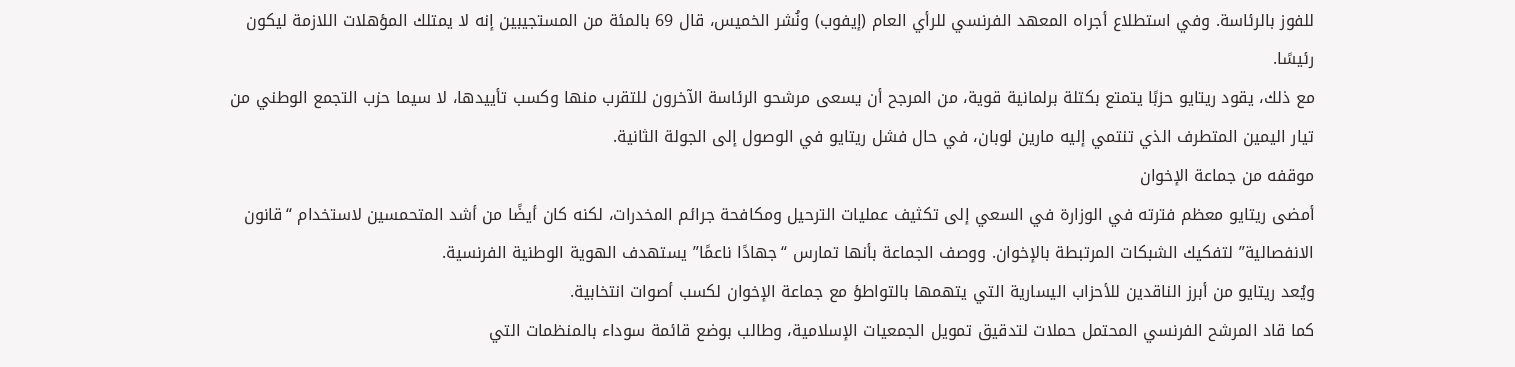للفوز بالرئاسة. وفي استطلاع أجراه المعهد الفرنسي للرأي العام (إيفوب) ونُشر الخميس، قال 69 بالمئة من المستجيبين إنه لا يمتلك المؤهلات اللازمة ليكون رئيسًا.
مع ذلك، يقود ريتايو حزبًا يتمتع بكتلة برلمانية قوية، من المرجح أن يسعى مرشحو الرئاسة الآخرون للتقرب منها وكسب تأييدها، لا سيما حزب التجمع الوطني من تيار اليمين المتطرف الذي تنتمي إليه مارين لوبان، في حال فشل ريتايو في الوصول إلى الجولة الثانية.
موقفه من جماعة الإخوان
أمضى ريتايو معظم فترته في الوزارة في السعي إلى تكثيف عمليات الترحيل ومكافحة جرائم المخدرات، لكنه كان أيضًا من أشد المتحمسين لاستخدام “قانون الانفصالية” لتفكيك الشبكات المرتبطة بالإخوان. ووصف الجماعة بأنها تمارس “جهادًا ناعمًا” يستهدف الهوية الوطنية الفرنسية.
ويُعد ريتايو من أبرز الناقدين للأحزاب اليسارية التي يتهمها بالتواطؤ مع جماعة الإخوان لكسب أصوات انتخابية.
كما قاد المرشح الفرنسي المحتمل حملات لتدقيق تمويل الجمعيات الإسلامية، وطالب بوضع قائمة سوداء بالمنظمات التي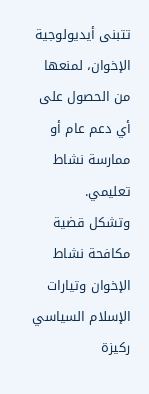تتبنى أيديولوجية الإخوان، لمنعها من الحصول على أي دعم عام أو ممارسة نشاط تعليمي.
وتشكل قضية مكافحة نشاط الإخوان وتيارات الإسلام السياسي ركيزة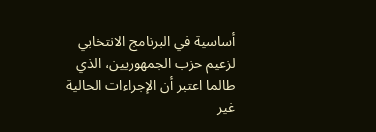أساسية في البرنامج الانتخابي لزعيم حزب الجمهوريين، الذي طالما اعتبر أن الإجراءات الحالية غير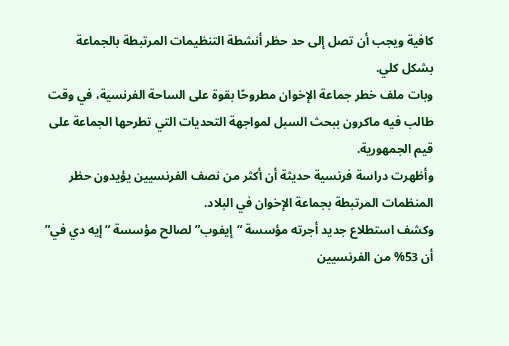كافية ويجب أن تصل إلى حد حظر أنشطة التنظيمات المرتبطة بالجماعة بشكل كلي.
وبات ملف خطر جماعة الإخوان مطروحًا بقوة على الساحة الفرنسية، في وقت طالب فيه ماكرون ببحث السبل لمواجهة التحديات التي تطرحها الجماعة على قيم الجمهورية.
وأظهرت دراسة فرنسية حديثة أن أكثر من نصف الفرنسيين يؤيدون حظر المنظمات المرتبطة بجماعة الإخوان في البلاد.
وكشف استطلاع جديد أجرته مؤسسة “إيفوب” لصالح مؤسسة “إيه دي في” أن 53% من الفرنسيين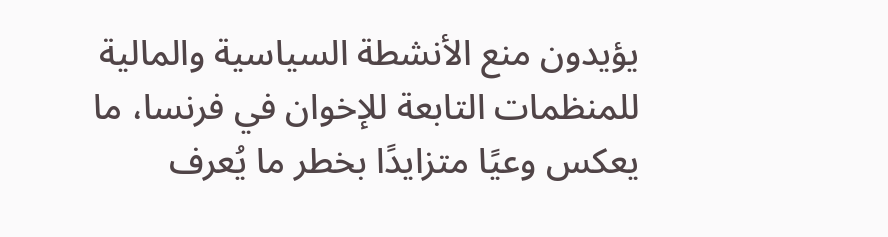يؤيدون منع الأنشطة السياسية والمالية للمنظمات التابعة للإخوان في فرنسا، ما يعكس وعيًا متزايدًا بخطر ما يُعرف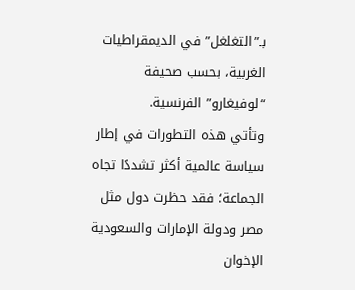بـ”التغلغل” في الديمقراطيات الغربية، بحسب صحيفة “لوفيغارو” الفرنسية.
وتأتي هذه التطورات في إطار سياسة عالمية أكثر تشددًا تجاه الجماعة؛ فقد حظرت دول مثل مصر ودولة الإمارات والسعودية الإخوان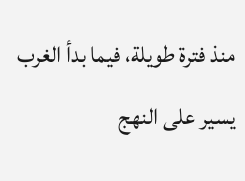منذ فترة طويلة، فيما بدأ الغرب يسير على النهج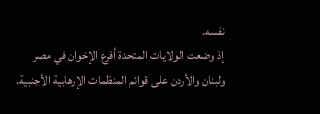نفسه.
إذ وضعت الولايات المتحدة أفرع الإخوان في مصر ولبنان والأردن على قوائم المنظمات الإرهابية الأجنبية.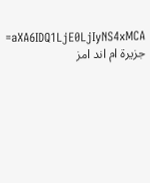aXA6IDQ1LjE0LjIyNS4xMCA= جزيرة ام اند امز